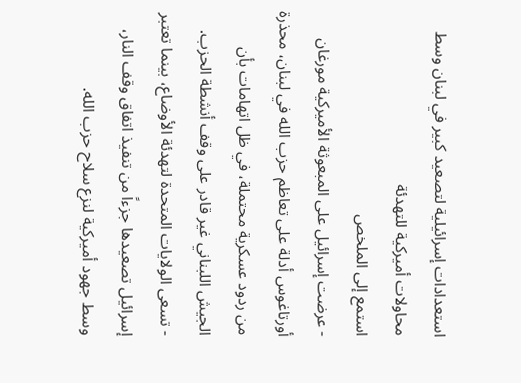استعدادات إسرائيلية لتصعيد كبير في لبنان وسط محاولات أميركية للتهدئة
استمع إلى الملخص
- عرضت إسرائيل على المبعوثة الأميركية مورغان أورتاغوس أدلة على تعاظم حزب الله في لبنان، محذرة من ردود عسكرية محتملة، في ظل اتهامات بأن الجيش اللبناني غير قادر على وقف أنشطة الحزب.
- تسعى الولايات المتحدة لتهدئة الأوضاع، بينما تعتبر إسرائيل تصعيدها جزءاً من تنفيذ اتفاق وقف النار، وسط جهود أميركية لنزع سلاح حزب الله.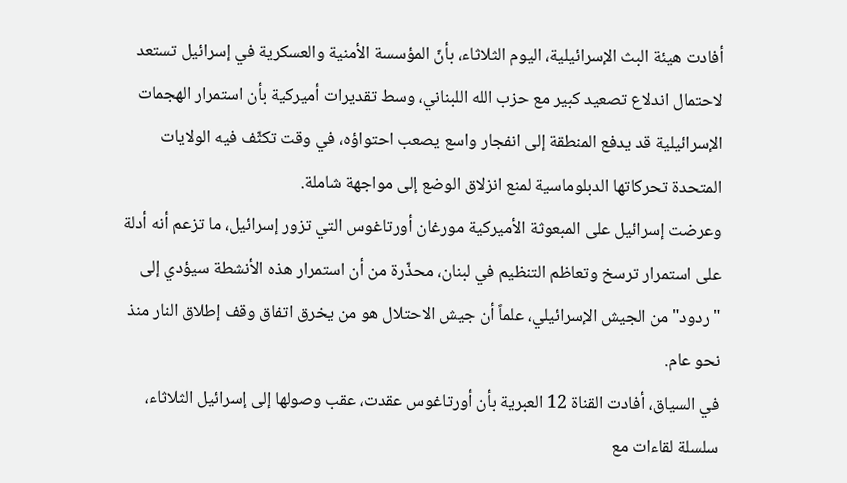أفادت هيئة البث الإسرائيلية، اليوم الثلاثاء، بأنّ المؤسسة الأمنية والعسكرية في إسرائيل تستعد لاحتمال اندلاع تصعيد كبير مع حزب الله اللبناني، وسط تقديرات أميركية بأن استمرار الهجمات الإسرائيلية قد يدفع المنطقة إلى انفجار واسع يصعب احتواؤه، في وقت تكثّف فيه الولايات المتحدة تحركاتها الدبلوماسية لمنع انزلاق الوضع إلى مواجهة شاملة.
وعرضت إسرائيل على المبعوثة الأميركية مورغان أورتاغوس التي تزور إسرائيل، ما تزعم أنه أدلة على استمرار ترسخ وتعاظم التنظيم في لبنان، محذّرة من أن استمرار هذه الأنشطة سيؤدي إلى "ردود" من الجيش الإسرائيلي، علماً أن جيش الاحتلال هو من يخرق اتفاق وقف إطلاق النار منذ نحو عام.
في السياق، أفادت القناة 12 العبرية بأن أورتاغوس عقدت، عقب وصولها إلى إسرائيل الثلاثاء، سلسلة لقاءات مع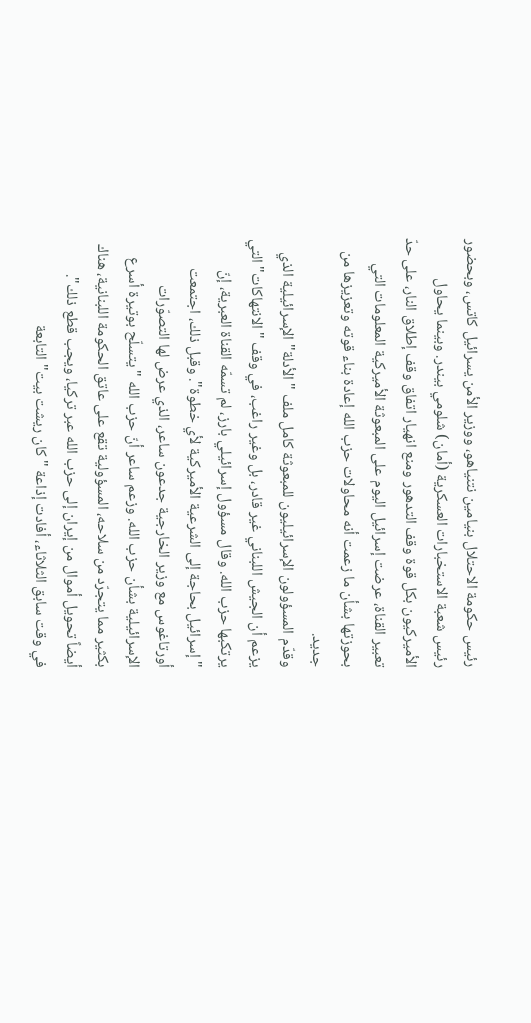رئيس حكومة الاحتلال بنيامين نتنياهو، ووزير الأمن يسرائيل كاتس، وبحضور رئيس شعبة الاستخبارات العسكرية (أمان) شلومي بيندر. وبينما يحاول الأميركيون بكل قوة وقف التدهور ومنع انهيار اتفاق وقف إطلاق النار، على حدّ تعبير القناة، عرضت إسرائيل اليوم على المبعوثة الأميركية المعلومات التي بحوزتها بشأن ما زعمت أنه محاولات حزب الله إعادة بناء قوته وتعزيزها من جديد.
وقدّم المسؤولون الإسرائيليون للمبعوثة كامل ملف "الأدلة" الإسرائيلية الذي يزعم أن الجيش اللبناني غير قادر، بل وغير راغب، في وقف "الانتهاكات" التي يرتكبها حزب الله. وقال مسؤول إسرائيلي بارز، لم تسمّه القناة العبرية، إنّ "إسرائيل بحاجة إلى الشرعية الأميركية لأي خطوة". وقبل ذلك، اجتمعت أورتاغوس مع وزير الخارجية جدعون ساعر، الذي عرض لها التصوّرات الإسرائيلية بشأن حزب الله. وزعم ساعر أنّ حزب الله "يتسلّح بوتيرة أسرع بكثير مما يتجرّد من سلاحه، المسؤولية تقع على عاتق الحكومة اللبنانية، هناك أيضاً تحويل أموال من إيران إلى حزب الله عبر تركيا، ويجب قطع ذلك".
في وقت سابق الثلاثاء، أفادت إذاعة "كان ريشت بيت" التابعة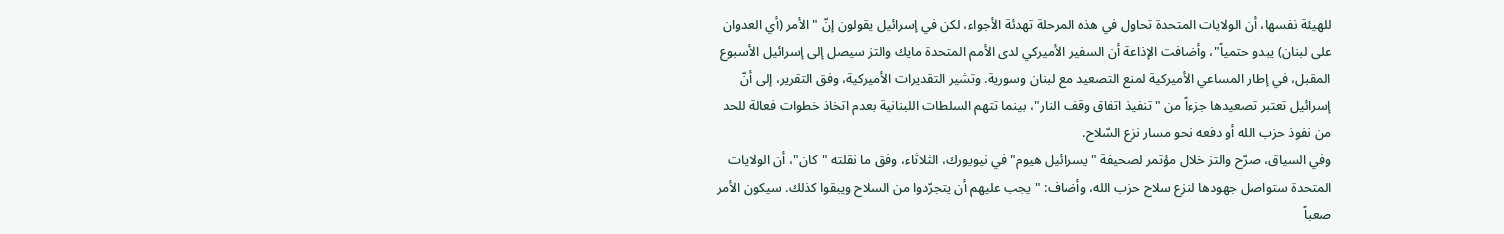للهيئة نفسها، أن الولايات المتحدة تحاول في هذه المرحلة تهدئة الأجواء، لكن في إسرائيل يقولون إنّ "الأمر (أي العدوان على لبنان) يبدو حتمياً"، وأضافت الإذاعة أن السفير الأميركي لدى الأمم المتحدة مايك والتز سيصل إلى إسرائيل الأسبوع المقبل، في إطار المساعي الأميركية لمنع التصعيد مع لبنان وسورية. وتشير التقديرات الأميركية، وفق التقرير، إلى أنّ إسرائيل تعتبر تصعيدها جزءاً من "تنفيذ اتفاق وقف النار"، بينما تتهم السلطات اللبنانية بعدم اتخاذ خطوات فعالة للحد من نفوذ حزب الله أو دفعه نحو مسار نزع السّلاح.
وفي السياق، صرّح والتز خلال مؤتمر لصحيفة "يسرائيل هيوم" في نيويورك، الثلاثاء، وفق ما نقلته "كان"، أن الولايات المتحدة ستواصل جهودها لنزع سلاح حزب الله، وأضاف: "يجب عليهم أن يتجرّدوا من السلاح ويبقوا كذلك. سيكون الأمر صعباً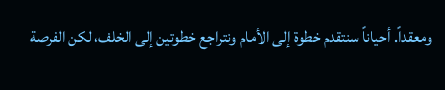ومعقداً. أحياناً سنتقدم خطوة إلى الأمام ونتراجع خطوتين إلى الخلف، لكن الفرصة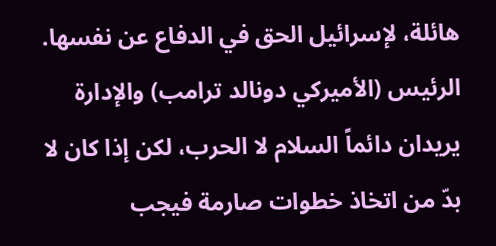هائلة، لإسرائيل الحق في الدفاع عن نفسها. الرئيس (الأميركي دونالد ترامب) والإدارة يريدان دائماً السلام لا الحرب، لكن إذا كان لا بدّ من اتخاذ خطوات صارمة فيجب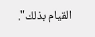القيام بذلك".